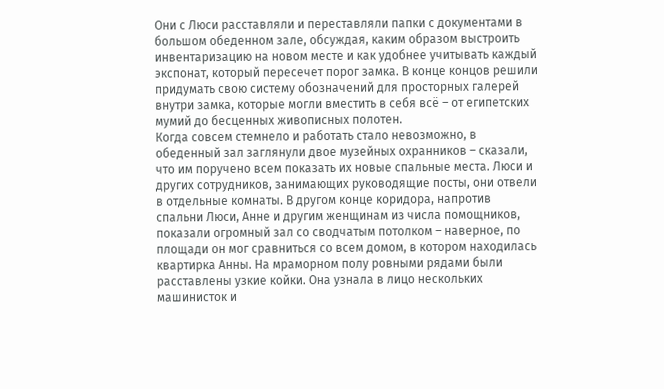Они с Люси расставляли и переставляли папки с документами в большом обеденном зале, обсуждая, каким образом выстроить инвентаризацию на новом месте и как удобнее учитывать каждый экспонат, который пересечет порог замка. В конце концов решили придумать свою систему обозначений для просторных галерей внутри замка, которые могли вместить в себя всё – от египетских мумий до бесценных живописных полотен.
Когда совсем стемнело и работать стало невозможно, в обеденный зал заглянули двое музейных охранников – сказали, что им поручено всем показать их новые спальные места. Люси и других сотрудников, занимающих руководящие посты, они отвели в отдельные комнаты. В другом конце коридора, напротив спальни Люси, Анне и другим женщинам из числа помощников, показали огромный зал со сводчатым потолком – наверное, по площади он мог сравниться со всем домом, в котором находилась квартирка Анны. На мраморном полу ровными рядами были расставлены узкие койки. Она узнала в лицо нескольких машинисток и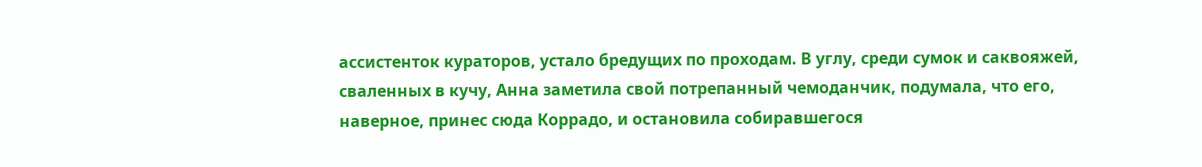ассистенток кураторов, устало бредущих по проходам. В углу, среди сумок и саквояжей, сваленных в кучу, Анна заметила свой потрепанный чемоданчик, подумала, что его, наверное, принес сюда Коррадо, и остановила собиравшегося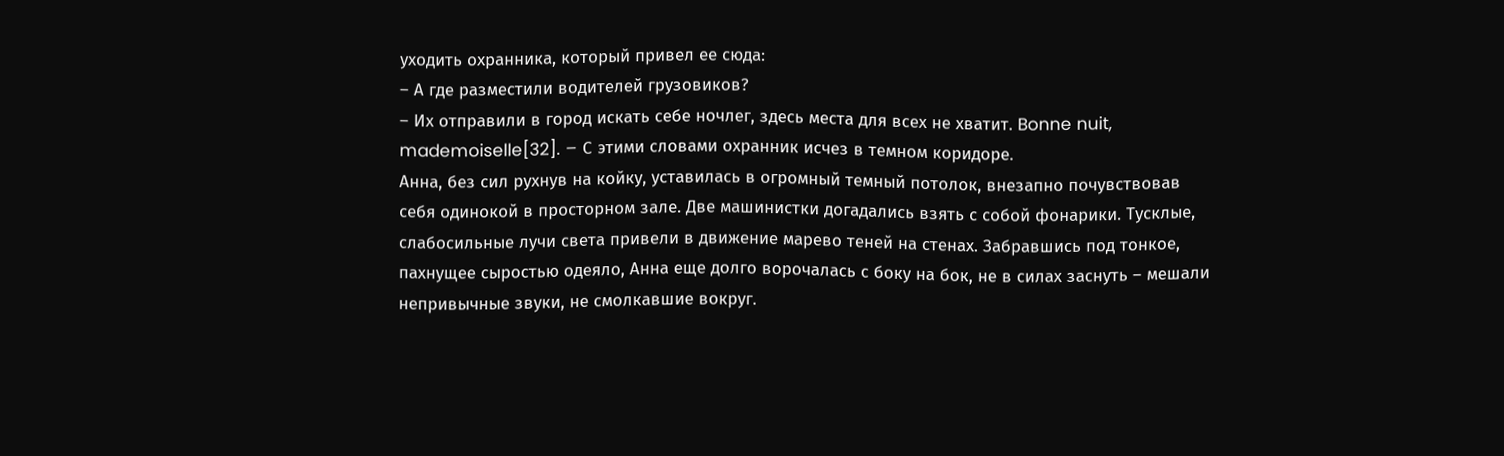уходить охранника, который привел ее сюда:
– А где разместили водителей грузовиков?
– Их отправили в город искать себе ночлег, здесь места для всех не хватит. Bonne nuit, mademoiselle[32]. – С этими словами охранник исчез в темном коридоре.
Анна, без сил рухнув на койку, уставилась в огромный темный потолок, внезапно почувствовав себя одинокой в просторном зале. Две машинистки догадались взять с собой фонарики. Тусклые, слабосильные лучи света привели в движение марево теней на стенах. Забравшись под тонкое, пахнущее сыростью одеяло, Анна еще долго ворочалась с боку на бок, не в силах заснуть – мешали непривычные звуки, не смолкавшие вокруг.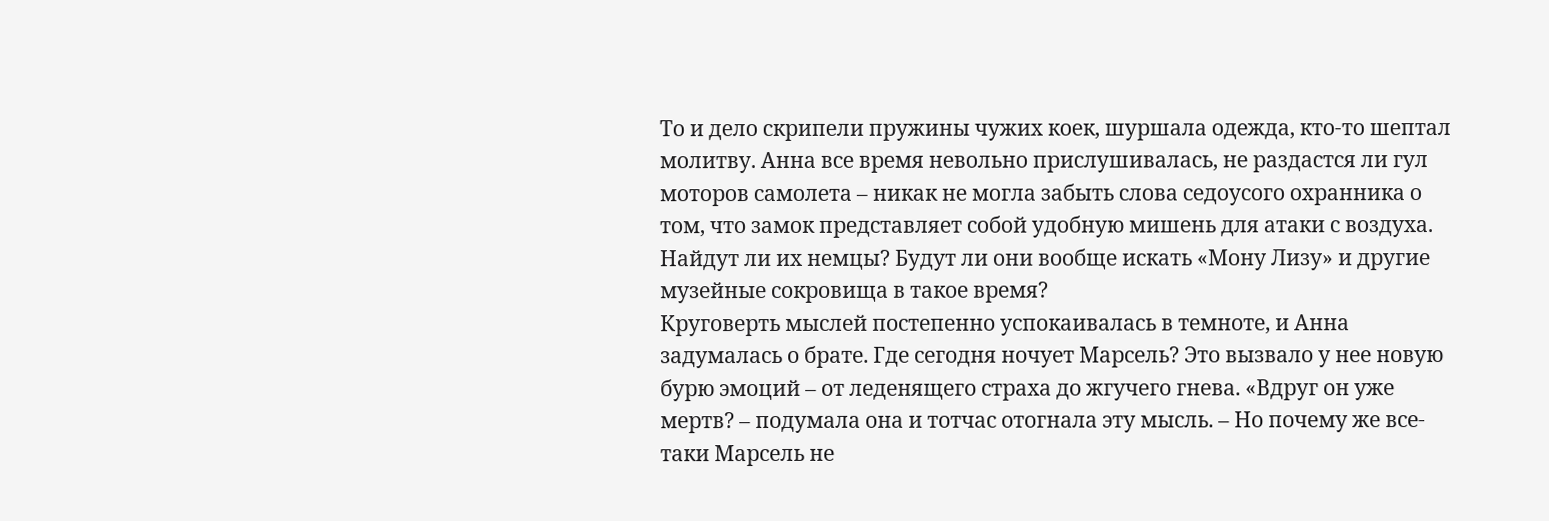То и дело скрипели пружины чужих коек, шуршала одежда, кто-то шептал молитву. Анна все время невольно прислушивалась, не раздастся ли гул моторов самолета – никак не могла забыть слова седоусого охранника о том, что замок представляет собой удобную мишень для атаки с воздуха. Найдут ли их немцы? Будут ли они вообще искать «Мону Лизу» и другие музейные сокровища в такое время?
Круговерть мыслей постепенно успокаивалась в темноте, и Анна задумалась о брате. Где сегодня ночует Марсель? Это вызвало у нее новую бурю эмоций – от леденящего страха до жгучего гнева. «Вдруг он уже мертв? – подумала она и тотчас отогнала эту мысль. – Но почему же все-таки Марсель не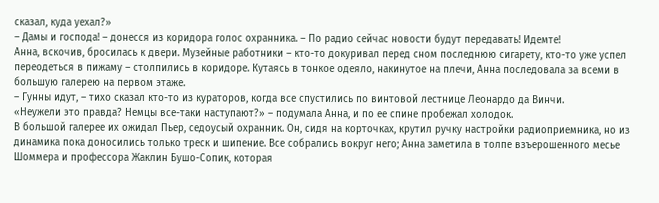сказал, куда уехал?»
– Дамы и господа! – донесся из коридора голос охранника. – По радио сейчас новости будут передавать! Идемте!
Анна, вскочив, бросилась к двери. Музейные работники – кто-то докуривал перед сном последнюю сигарету, кто-то уже успел переодеться в пижаму – столпились в коридоре. Кутаясь в тонкое одеяло, накинутое на плечи, Анна последовала за всеми в большую галерею на первом этаже.
– Гунны идут, – тихо сказал кто-то из кураторов, когда все спустились по винтовой лестнице Леонардо да Винчи.
«Неужели это правда? Немцы все-таки наступают?» – подумала Анна, и по ее спине пробежал холодок.
В большой галерее их ожидал Пьер, седоусый охранник. Он, сидя на корточках, крутил ручку настройки радиоприемника, но из динамика пока доносились только треск и шипение. Все собрались вокруг него; Анна заметила в толпе взъерошенного месье Шоммера и профессора Жаклин Бушо-Сопик, которая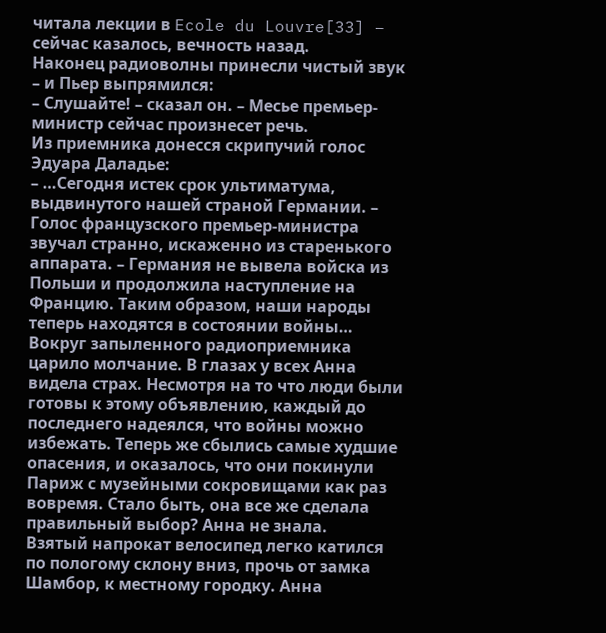читала лекции в Ecole du Louvre[33] – сейчас казалось, вечность назад.
Наконец радиоволны принесли чистый звук – и Пьер выпрямился:
– Слушайте! – сказал он. – Месье премьер-министр сейчас произнесет речь.
Из приемника донесся скрипучий голос Эдуара Даладье:
– …Сегодня истек срок ультиматума, выдвинутого нашей страной Германии. – Голос французского премьер-министра звучал странно, искаженно из старенького аппарата. – Германия не вывела войска из Польши и продолжила наступление на Францию. Таким образом, наши народы теперь находятся в состоянии войны…
Вокруг запыленного радиоприемника царило молчание. В глазах у всех Анна видела страх. Несмотря на то что люди были готовы к этому объявлению, каждый до последнего надеялся, что войны можно избежать. Теперь же сбылись самые худшие опасения, и оказалось, что они покинули Париж с музейными сокровищами как раз вовремя. Стало быть, она все же сделала правильный выбор? Анна не знала.
Взятый напрокат велосипед легко катился по пологому склону вниз, прочь от замка Шамбор, к местному городку. Анна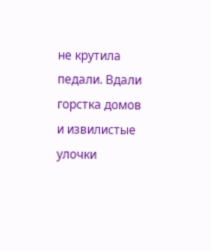не крутила педали. Вдали горстка домов и извилистые улочки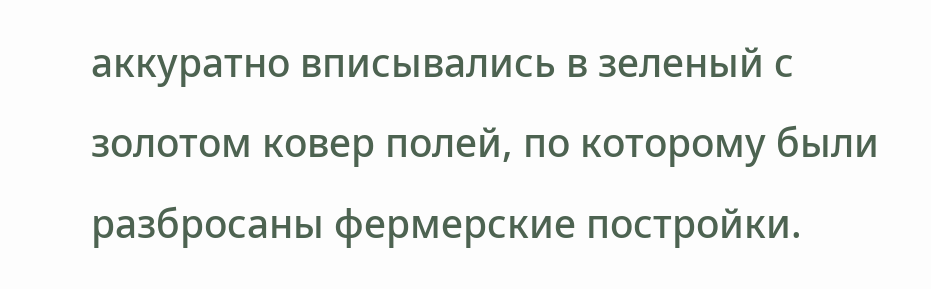аккуратно вписывались в зеленый с золотом ковер полей, по которому были разбросаны фермерские постройки.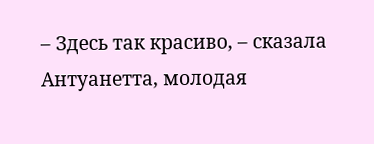– Здесь так красиво, – сказала Антуанетта, молодая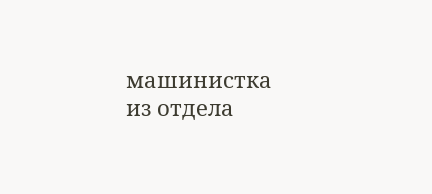машинистка из отдела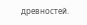древностей.